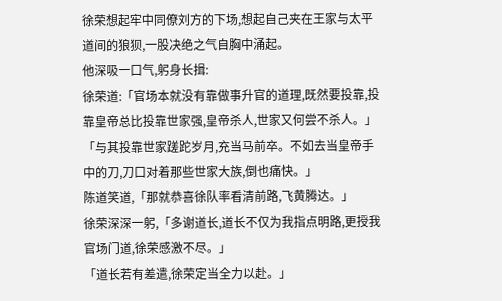徐荣想起牢中同僚刘方的下场,想起自己夹在王家与太平道间的狼狈,一股决绝之气自胸中涌起。
他深吸一口气,躬身长揖:
徐荣道:「官场本就没有靠做事升官的道理,既然要投靠,投靠皇帝总比投靠世家强,皇帝杀人,世家又何尝不杀人。」
「与其投靠世家蹉跎岁月,充当马前卒。不如去当皇帝手中的刀,刀口对着那些世家大族,倒也痛快。」
陈道笑道,「那就恭喜徐队率看清前路,飞黄腾达。」
徐荣深深一躬,「多谢道长,道长不仅为我指点明路,更授我官场门道,徐荣感激不尽。」
「道长若有差遣,徐荣定当全力以赴。」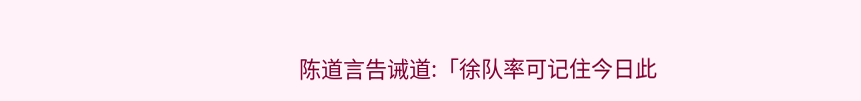陈道言告诫道:「徐队率可记住今日此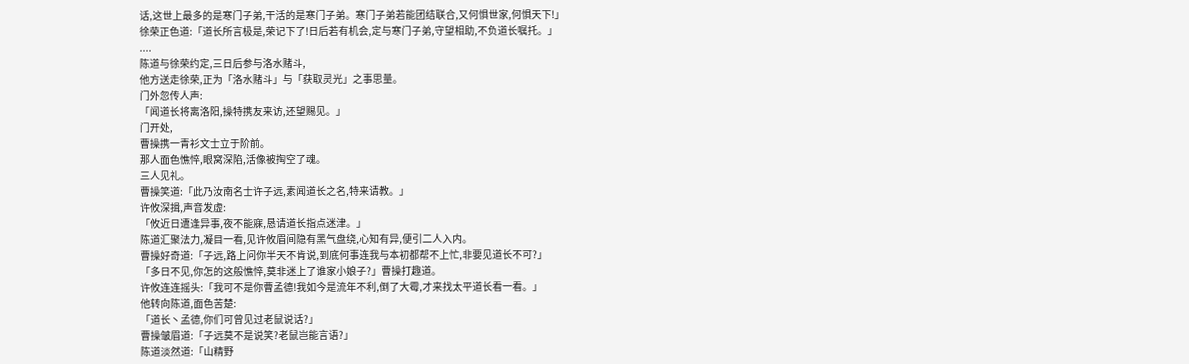话,这世上最多的是寒门子弟,干活的是寒门子弟。寒门子弟若能团结联合,又何惧世家,何惧天下!」
徐荣正色道:「道长所言极是,荣记下了!日后若有机会,定与寒门子弟,守望相助,不负道长嘱托。」
....
陈道与徐荣约定,三日后参与洛水赌斗,
他方送走徐荣,正为「洛水赌斗」与「获取灵光」之事思量。
门外忽传人声:
「闻道长将离洛阳,操特携友来访,还望赐见。」
门开处,
曹操携一青衫文士立于阶前。
那人面色憔悴,眼窝深陷,活像被掏空了魂。
三人见礼。
曹操笑道:「此乃汝南名士许子远,素闻道长之名,特来请教。」
许攸深揖,声音发虚:
「攸近日遭逢异事,夜不能寐,恳请道长指点迷津。」
陈道汇聚法力,凝目一看,见许攸眉间隐有黑气盘绕,心知有异,便引二人入内。
曹操好奇道:「子远,路上问你半天不肯说,到底何事连我与本初都帮不上忙,非要见道长不可?」
「多日不见,你怎的这般憔悴,莫非迷上了谁家小娘子?」曹操打趣道。
许攸连连摇头:「我可不是你曹孟德!我如今是流年不利,倒了大霉,才来找太平道长看一看。」
他转向陈道,面色苦楚:
「道长丶孟德,你们可曾见过老鼠说话?」
曹操皱眉道:「子远莫不是说笑?老鼠岂能言语?」
陈道淡然道:「山精野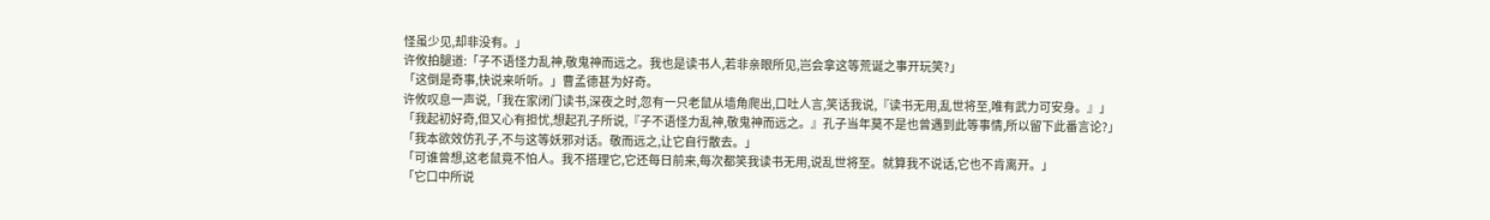怪虽少见,却非没有。」
许攸拍腿道:「子不语怪力乱神,敬鬼神而远之。我也是读书人,若非亲眼所见,岂会拿这等荒诞之事开玩笑?」
「这倒是奇事,快说来听听。」曹孟德甚为好奇。
许攸叹息一声说,「我在家闭门读书,深夜之时,忽有一只老鼠从墙角爬出,口吐人言,笑话我说,『读书无用,乱世将至,唯有武力可安身。』」
「我起初好奇,但又心有担忧,想起孔子所说,『子不语怪力乱神,敬鬼神而远之。』孔子当年莫不是也曾遇到此等事情,所以留下此番言论?」
「我本欲效仿孔子,不与这等妖邪对话。敬而远之,让它自行散去。」
「可谁曾想,这老鼠竟不怕人。我不搭理它,它还每日前来,每次都笑我读书无用,说乱世将至。就算我不说话,它也不肯离开。」
「它口中所说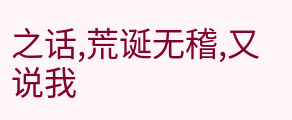之话,荒诞无稽,又说我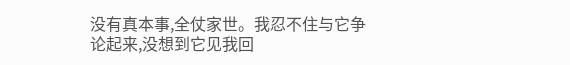没有真本事,全仗家世。我忍不住与它争论起来,没想到它见我回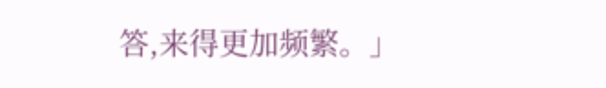答,来得更加频繁。」